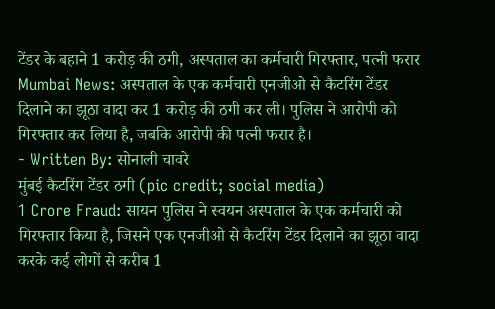टेंडर के बहाने 1 करोड़ की ठगी, अस्पताल का कर्मचारी गिरफ्तार, पत्नी फरार
Mumbai News: अस्पताल के एक कर्मचारी एनजीओ से कैटरिंग टेंडर दिलाने का झूठा वादा कर 1 करोड़ की ठगी कर ली। पुलिस ने आरोपी को गिरफ्तार कर लिया है, जबकि आरोपी की पत्नी फरार है।
- Written By: सोनाली चावरे
मुंबई कैटरिंग टेंडर ठगी (pic credit; social media)
1 Crore Fraud: सायन पुलिस ने स्वयन अस्पताल के एक कर्मचारी को गिरफ्तार किया है, जिसने एक एनजीओ से कैटरिंग टेंडर दिलाने का झूठा वादा करके कई लोगों से करीब 1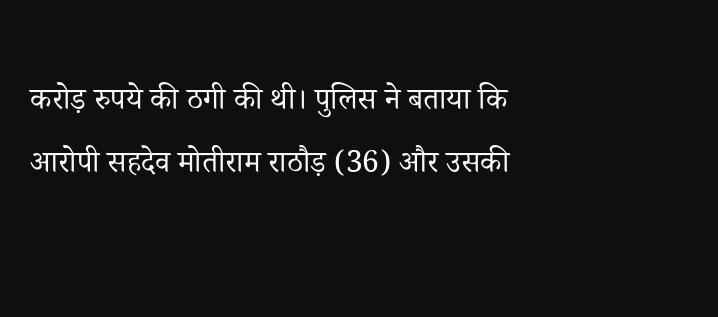करोड़ रुपये की ठगी की थी। पुलिस ने बताया कि आरोपी सहदेव मोतीराम राठौड़ (36) और उसकी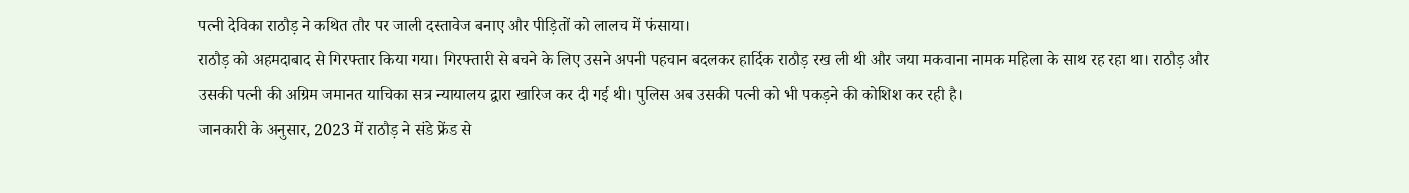पत्नी देविका राठौड़ ने कथित तौर पर जाली दस्तावेज बनाए और पीड़ितों को लालच में फंसाया।
राठौड़ को अहमदाबाद से गिरफ्तार किया गया। गिरफ्तारी से बचने के लिए उसने अपनी पहचान बदलकर हार्दिक राठौड़ रख ली थी और जया मकवाना नामक महिला के साथ रह रहा था। राठौड़ और उसकी पत्नी की अग्रिम जमानत याचिका सत्र न्यायालय द्वारा खारिज कर दी गई थी। पुलिस अब उसकी पत्नी को भी पकड़ने की कोशिश कर रही है।
जानकारी के अनुसार, 2023 में राठौड़ ने संडे फ्रेंड से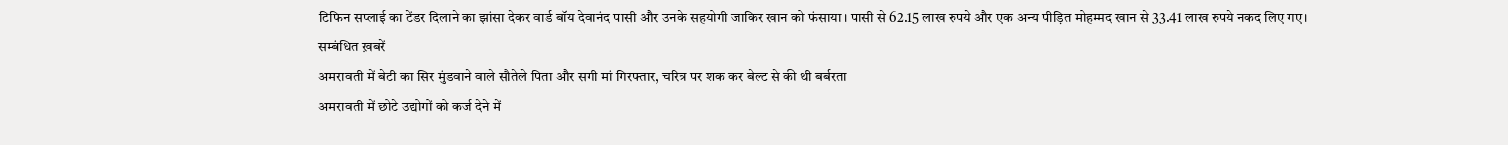टिफिन सप्लाई का टेंडर दिलाने का झांसा देकर वार्ड बॉय देवानंद पासी और उनके सहयोगी जाकिर खान को फंसाया। पासी से 62.15 लाख रुपये और एक अन्य पीड़ित मोहम्मद खान से 33.41 लाख रुपये नकद लिए गए।
सम्बंधित ख़बरें
अमरावती में बेटी का सिर मुंडवाने वाले सौतेले पिता और सगी मां गिरफ्तार, चरित्र पर शक कर बेल्ट से की थी बर्बरता
अमरावती में छोटे उद्योगों को कर्ज देने में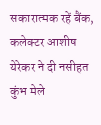सकारात्मक रहें बैंक, कलेक्टर आशीष येरेकर ने दी नसीहत
कुंभ मेले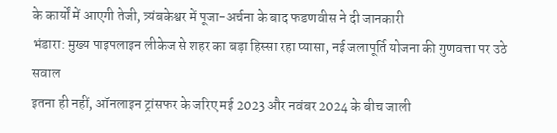के कार्यों में आएगी तेजी, त्र्यंबकेश्वर में पूजा-अर्चना के बाद फडणवीस ने दी जानकारी
भंडारा: मुख्य पाइपलाइन लीकेज से शहर का बड़ा हिस्सा रहा प्यासा, नई जलापूर्ति योजना की गुणवत्ता पर उठे सवाल
इतना ही नहीं, ऑनलाइन ट्रांसफर के जरिए मई 2023 और नवंबर 2024 के बीच जाली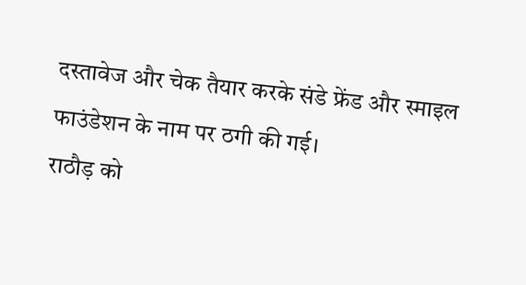दस्तावेज और चेक तैयार करके संडे फ्रेंड और स्माइल फाउंडेशन के नाम पर ठगी की गई।
राठौड़ को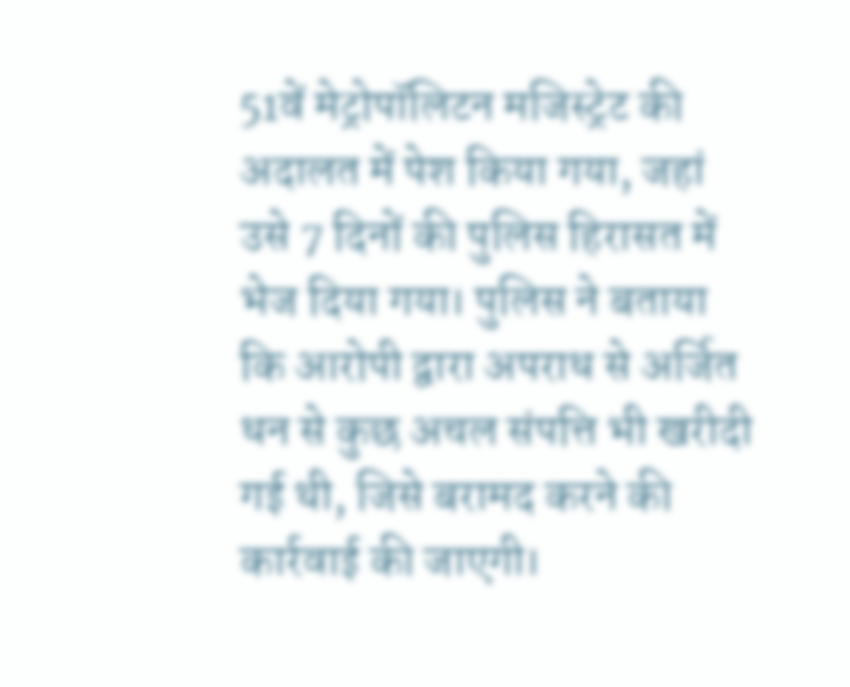51वें मेट्रोपॉलिटन मजिस्ट्रेट की अदालत में पेश किया गया, जहां उसे 7 दिनों की पुलिस हिरासत में भेज दिया गया। पुलिस ने बताया कि आरोपी द्वारा अपराध से अर्जित धन से कुछ अचल संपत्ति भी खरीदी गई थी, जिसे बरामद करने की कार्रवाई की जाएगी।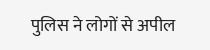पुलिस ने लोगों से अपील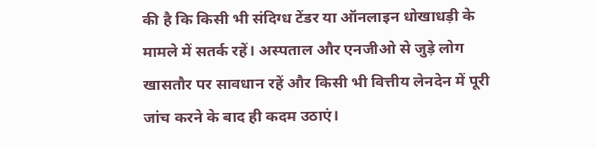की है कि किसी भी संदिग्ध टेंडर या ऑनलाइन धोखाधड़ी के मामले में सतर्क रहें। अस्पताल और एनजीओ से जुड़े लोग खासतौर पर सावधान रहें और किसी भी वित्तीय लेनदेन में पूरी जांच करने के बाद ही कदम उठाएं।